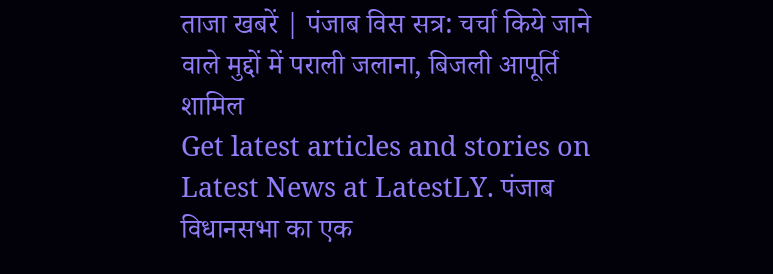ताजा खबरें | पंजाब विस सत्र: चर्चा किये जाने वाले मुद्दों में पराली जलाना, बिजली आपूर्ति शामिल
Get latest articles and stories on Latest News at LatestLY. पंजाब विधानसभा का एक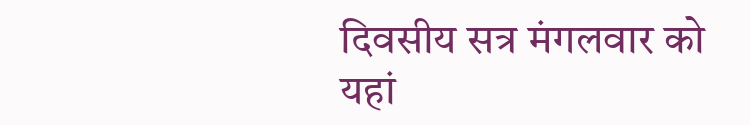दिवसीय सत्र मंगलवार को यहां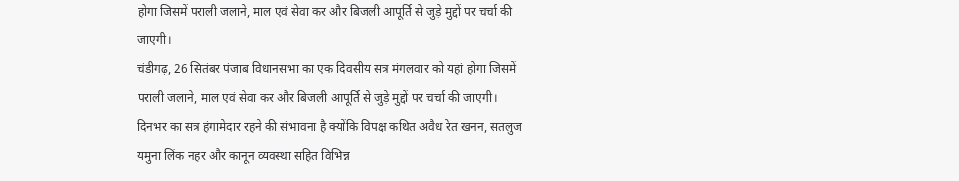होगा जिसमें पराली जलाने, माल एवं सेवा कर और बिजली आपूर्ति से जुड़े मुद्दों पर चर्चा की जाएगी।
चंडीगढ़, 26 सितंबर पंजाब विधानसभा का एक दिवसीय सत्र मंगलवार को यहां होगा जिसमें पराली जलाने, माल एवं सेवा कर और बिजली आपूर्ति से जुड़े मुद्दों पर चर्चा की जाएगी।
दिनभर का सत्र हंगामेदार रहने की संभावना है क्योंकि विपक्ष कथित अवैध रेत खनन, सतलुज यमुना लिंक नहर और कानून व्यवस्था सहित विभिन्न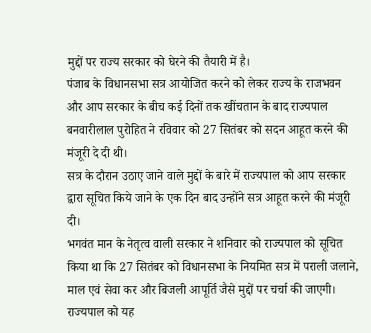मुद्दों पर राज्य सरकार को घेरने की तैयारी में है।
पंजाब के विधानसभा सत्र आयोजित करने को लेकर राज्य के राजभवन और आप सरकार के बीच कई दिनों तक खींचतान के बाद राज्यपाल बनवारीलाल पुरोहित ने रविवार को 27 सितंबर को सदन आहूत करने की मंजूरी दे दी थी।
सत्र के दौरान उठाए जाने वाले मुद्दों के बारे में राज्यपाल को आप सरकार द्वारा सूचित किये जाने के एक दिन बाद उन्होंने सत्र आहूत करने की मंजूरी दी।
भगवंत मान के नेतृत्व वाली सरकार ने शनिवार को राज्यपाल को सूचित किया था कि 27 सितंबर को विधानसभा के नियमित सत्र में पराली जलाने, माल एवं सेवा कर और बिजली आपूर्ति जैसे मुद्दों पर चर्चा की जाएगी।
राज्यपाल को यह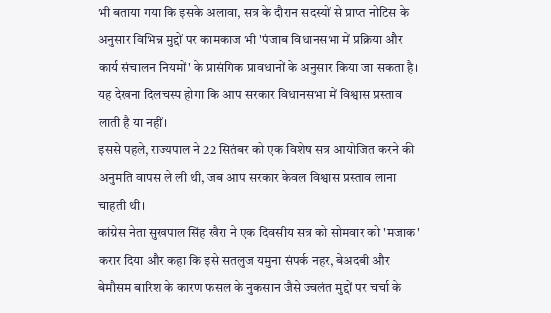भी बताया गया कि इसके अलावा, सत्र के दौरान सदस्यों से प्राप्त नोटिस के अनुसार विभिन्न मुद्दों पर कामकाज भी 'पंजाब विधानसभा में प्रक्रिया और कार्य संचालन नियमों' के प्रासंगिक प्रावधानों के अनुसार किया जा सकता है।
यह देखना दिलचस्प होगा कि आप सरकार विधानसभा में विश्वास प्रस्ताव लाती है या नहीं।
इससे पहले, राज्यपाल ने 22 सितंबर को एक विशेष सत्र आयोजित करने की अनुमति वापस ले ली थी, जब आप सरकार केवल विश्वास प्रस्ताव लाना चाहती थी।
कांग्रेस नेता सुखपाल सिंह खैरा ने एक दिवसीय सत्र को सोमवार को 'मजाक' करार दिया और कहा कि इसे सतलुज यमुना संपर्क नहर, बेअदबी और बेमौसम बारिश के कारण फसल के नुकसान जैसे ज्वलंत मुद्दों पर चर्चा के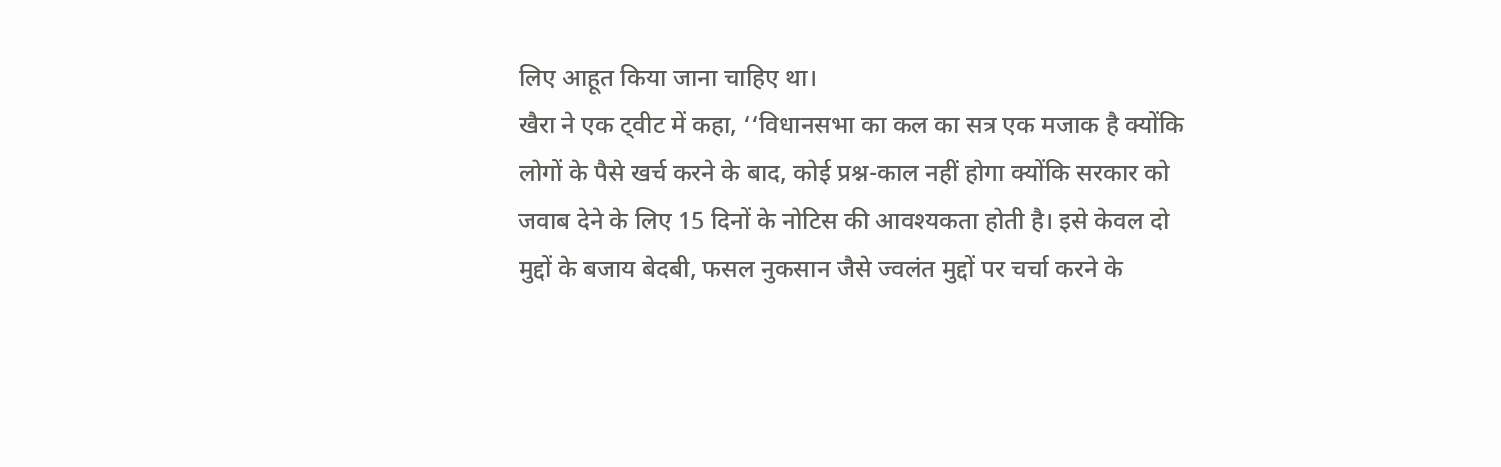लिए आहूत किया जाना चाहिए था।
खैरा ने एक ट्वीट में कहा, ‘‘विधानसभा का कल का सत्र एक मजाक है क्योंकि लोगों के पैसे खर्च करने के बाद, कोई प्रश्न-काल नहीं होगा क्योंकि सरकार को जवाब देने के लिए 15 दिनों के नोटिस की आवश्यकता होती है। इसे केवल दो मुद्दों के बजाय बेदबी, फसल नुकसान जैसे ज्वलंत मुद्दों पर चर्चा करने के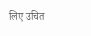लिए उचित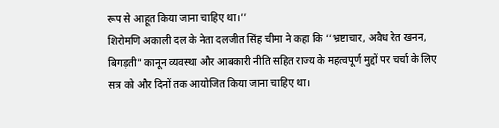रूप से आहूत किया जाना चाहिए था।’’
शिरोमणि अकाली दल के नेता दलजीत सिंह चीमा ने कहा कि ‘‘भ्रष्टाचार, अवैध रेत खनन, बिगड़ती" कानून व्यवस्था और आबकारी नीति सहित राज्य के महत्वपूर्ण मुद्दों पर चर्चा के लिए सत्र को और दिनों तक आयोजित किया जाना चाहिए था।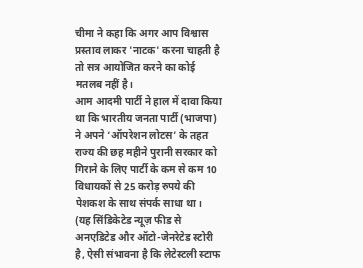चीमा ने कहा कि अगर आप विश्वास प्रस्ताव लाकर 'नाटक' करना चाहती है तो सत्र आयोजित करने का कोई मतलब नहीं है।
आम आदमी पार्टी ने हाल में दावा किया था कि भारतीय जनता पार्टी (भाजपा) ने अपने ‘ऑपरेशन लोटस’ के तहत राज्य की छह महीने पुरानी सरकार को गिराने के लिए पार्टी के कम से कम 10 विधायकों से 25 करोड़ रुपये की पेशकश के साथ संपर्क साधा था।
(यह सिंडिकेटेड न्यूज़ फीड से अनएडिटेड और ऑटो-जेनरेटेड स्टोरी है, ऐसी संभावना है कि लेटेस्टली स्टाफ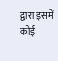द्वारा इसमें कोई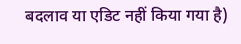बदलाव या एडिट नहीं किया गया है)